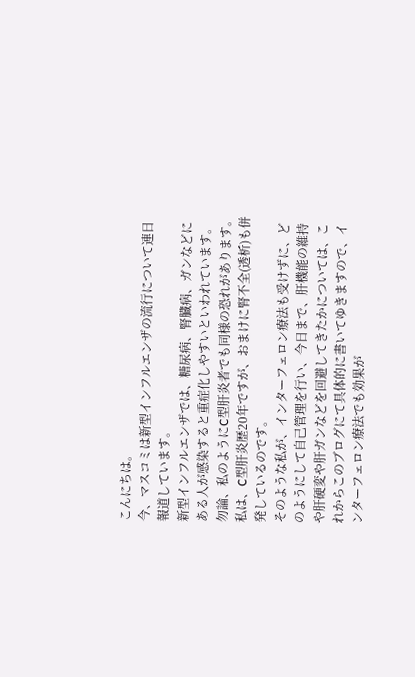こんにちは。
今、マスコミは新型インフルエンザの流行について連日報道しています。
新型インフルエンザでは、糖尿病、腎臓病、ガンなどにある人が感染すると重症化しやすいといわれています。
勿論、私のようにC型肝炎者でも同様の恐れがあります。
私は、C型肝炎歴20年ですが、おまけに腎不全(透析)も併発しているのです。
そのような私が、インターフェロン療法も受けずに、どのようにして自己管理を行い、今日まで、肝機能の維持や肝硬変や肝ガンなどを回避してきたかについては、これからこのブログにて具体的に書いてゆきますので、インターフェロン療法でも効果が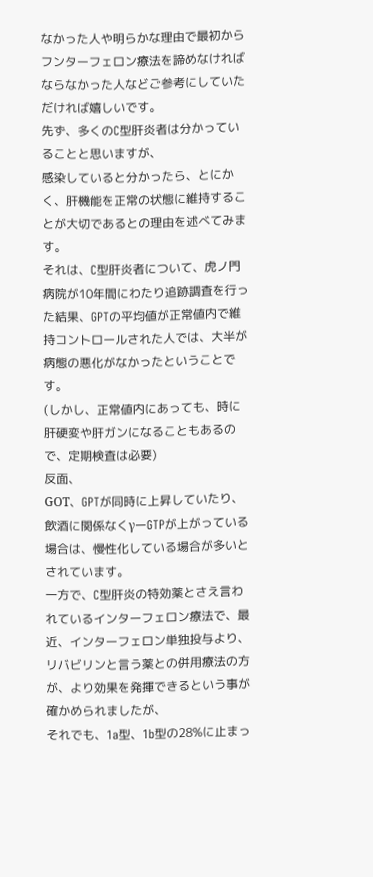なかった人や明らかな理由で最初からフンターフェロン療法を諦めなければならなかった人などご参考にしていただければ嬉しいです。
先ず、多くのC型肝炎者は分かっていることと思いますが、
感染していると分かったら、とにかく、肝機能を正常の状態に維持することが大切であるとの理由を述べてみます。
それは、C型肝炎者について、虎ノ門病院が10年間にわたり追跡調査を行った結果、GPTの平均値が正常値内で維持コントロールされた人では、大半が病態の悪化がなかったということです。
(しかし、正常値内にあっても、時に肝硬変や肝ガンになることもあるので、定期検査は必要)
反面、
GОT、GPTが同時に上昇していたり、飲酒に関係なくγーGTPが上がっている場合は、慢性化している場合が多いとされています。
一方で、C型肝炎の特効薬とさえ言われているインターフェロン療法で、最近、インターフェロン単独投与より、リバビリンと言う薬との併用療法の方が、より効果を発揮できるという事が確かめられましたが、
それでも、1a型、1b型の28%に止まっ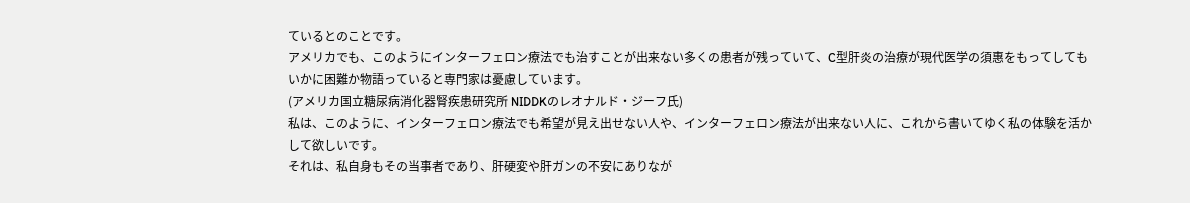ているとのことです。
アメリカでも、このようにインターフェロン療法でも治すことが出来ない多くの患者が残っていて、C型肝炎の治療が現代医学の須惠をもってしてもいかに困難か物語っていると専門家は憂慮しています。
(アメリカ国立糖尿病消化器腎疾患研究所 NIDDKのレオナルド・ジーフ氏)
私は、このように、インターフェロン療法でも希望が見え出せない人や、インターフェロン療法が出来ない人に、これから書いてゆく私の体験を活かして欲しいです。
それは、私自身もその当事者であり、肝硬変や肝ガンの不安にありなが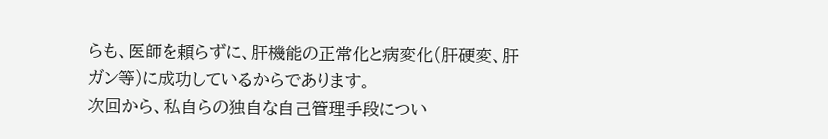らも、医師を頼らずに、肝機能の正常化と病変化(肝硬変、肝ガン等)に成功しているからであります。
次回から、私自らの独自な自己管理手段につい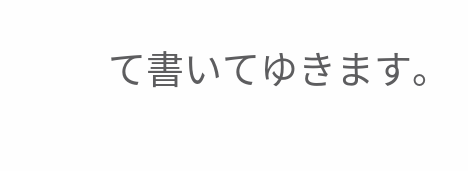て書いてゆきます。